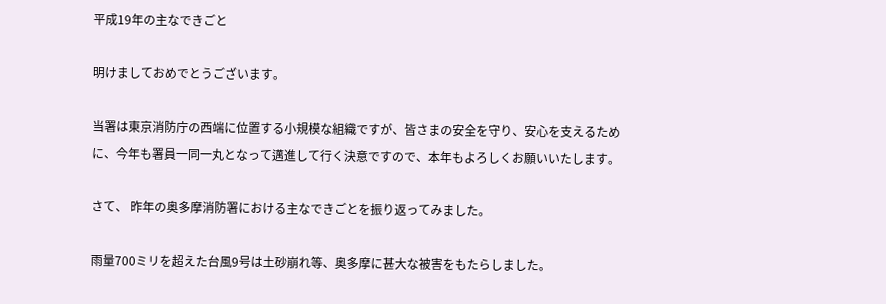平成19年の主なできごと

明けましておめでとうございます。

当署は東京消防庁の西端に位置する小規模な組織ですが、皆さまの安全を守り、安心を支えるために、今年も署員一同一丸となって邁進して行く決意ですので、本年もよろしくお願いいたします。

さて、 昨年の奥多摩消防署における主なできごとを振り返ってみました。

雨量700ミリを超えた台風9号は土砂崩れ等、奥多摩に甚大な被害をもたらしました。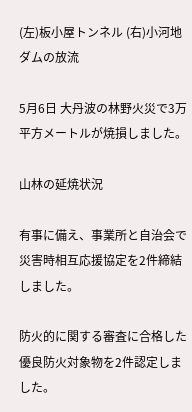(左)板小屋トンネル (右)小河地ダムの放流

5月6日 大丹波の林野火災で3万平方メートルが焼損しました。

山林の延焼状況

有事に備え、事業所と自治会で災害時相互応援協定を2件締結しました。

防火的に関する審査に合格した優良防火対象物を2件認定しました。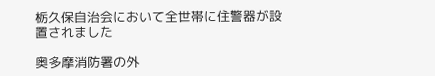栃久保自治会において全世帯に住警器が設置されました

奥多摩消防署の外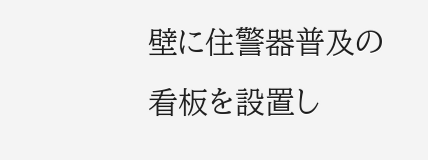壁に住警器普及の看板を設置し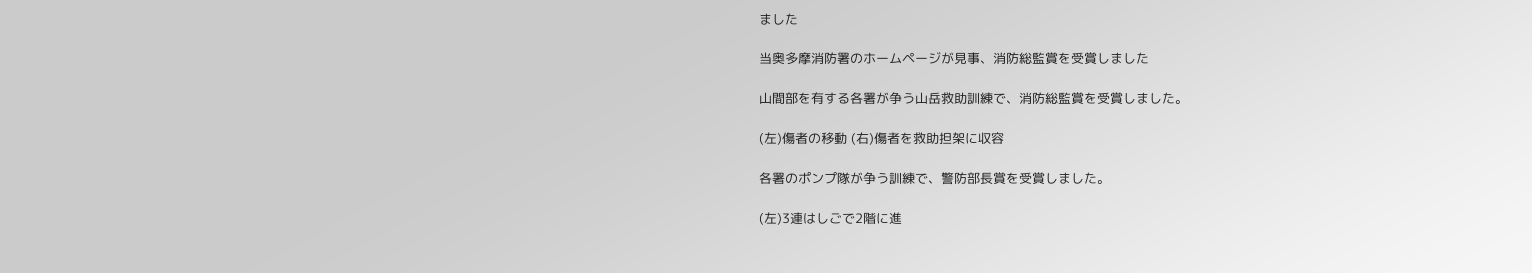ました

当奥多摩消防署のホームページが見事、消防総監賞を受賞しました

山間部を有する各署が争う山岳救助訓練で、消防総監賞を受賞しました。

(左)傷者の移動 (右)傷者を救助担架に収容

各署のポンプ隊が争う訓練で、警防部長賞を受賞しました。

(左)3連はしごで2階に進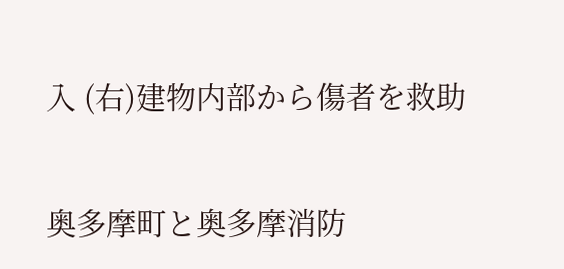入 (右)建物内部から傷者を救助

奥多摩町と奥多摩消防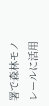署で森林モノレールに活用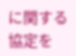に関する協定を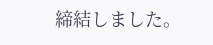締結しました。